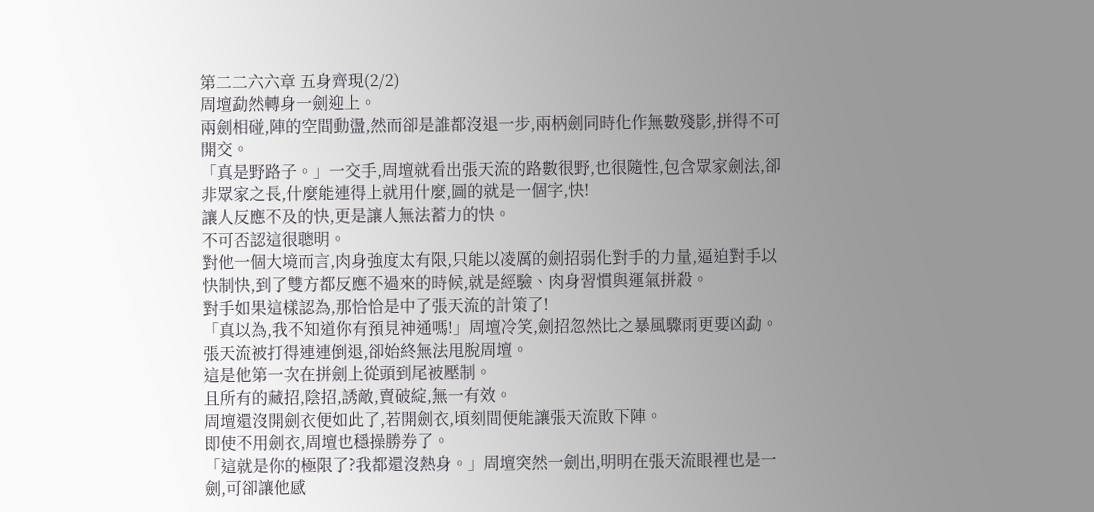第二二六六章 五身齊現(2/2)
周壇勐然轉身一劍迎上。
兩劍相碰,陣的空間動盪,然而卻是誰都沒退一步,兩柄劍同時化作無數殘影,拼得不可開交。
「真是野路子。」一交手,周壇就看出張天流的路數很野,也很隨性,包含眾家劍法,卻非眾家之長,什麼能連得上就用什麼,圖的就是一個字,快!
讓人反應不及的快,更是讓人無法蓄力的快。
不可否認這很聰明。
對他一個大境而言,肉身強度太有限,只能以凌厲的劍招弱化對手的力量,逼迫對手以快制快,到了雙方都反應不過來的時候,就是經驗、肉身習慣與運氣拼殺。
對手如果這樣認為,那恰恰是中了張天流的計策了!
「真以為,我不知道你有預見神通嗎!」周壇冷笑,劍招忽然比之暴風驟雨更要凶勐。
張天流被打得連連倒退,卻始終無法甩脫周壇。
這是他第一次在拼劍上從頭到尾被壓制。
且所有的藏招,陰招,誘敵,賣破綻,無一有效。
周壇還沒開劍衣便如此了,若開劍衣,頃刻間便能讓張天流敗下陣。
即使不用劍衣,周壇也穩操勝券了。
「這就是你的極限了?我都還沒熱身。」周壇突然一劍出,明明在張天流眼裡也是一劍,可卻讓他感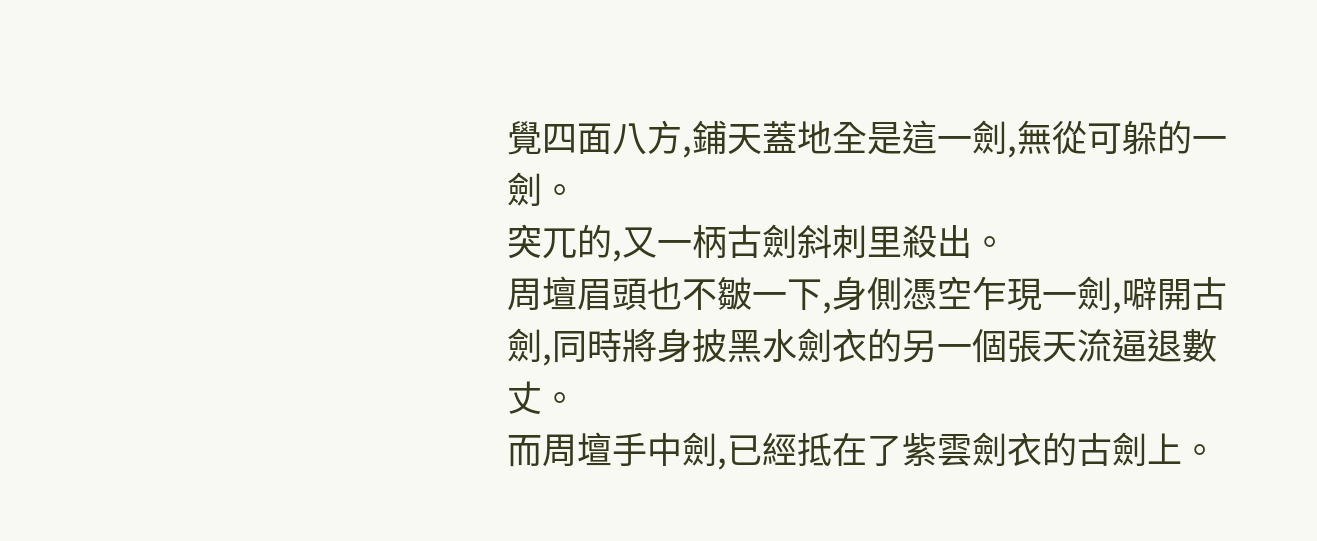覺四面八方,鋪天蓋地全是這一劍,無從可躲的一劍。
突兀的,又一柄古劍斜刺里殺出。
周壇眉頭也不皺一下,身側憑空乍現一劍,噼開古劍,同時將身披黑水劍衣的另一個張天流逼退數丈。
而周壇手中劍,已經抵在了紫雲劍衣的古劍上。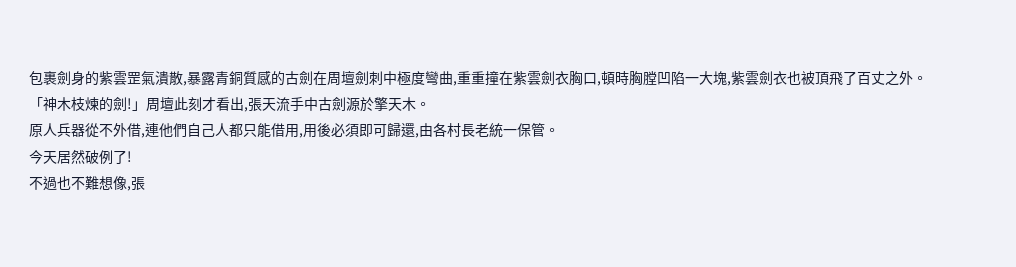包裹劍身的紫雲罡氣潰散,暴露青銅質感的古劍在周壇劍刺中極度彎曲,重重撞在紫雲劍衣胸口,頓時胸膛凹陷一大塊,紫雲劍衣也被頂飛了百丈之外。
「神木枝煉的劍!」周壇此刻才看出,張天流手中古劍源於擎天木。
原人兵器從不外借,連他們自己人都只能借用,用後必須即可歸還,由各村長老統一保管。
今天居然破例了!
不過也不難想像,張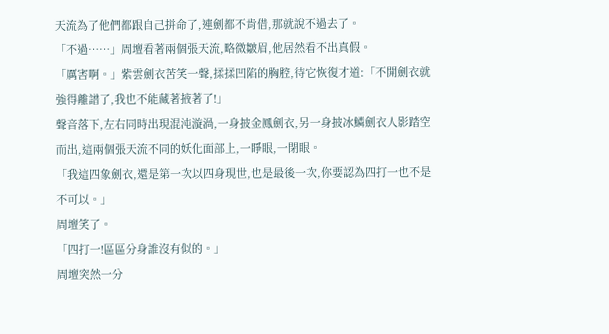天流為了他們都跟自己拼命了,連劍都不肯借,那就說不過去了。
「不過……」周壇看著兩個張天流,略微皺眉,他居然看不出真假。
「厲害啊。」紫雲劍衣苦笑一聲,揉揉凹陷的胸腔,待它恢復才道:「不開劍衣就強得離譜了,我也不能藏著掖著了!」
聲音落下,左右同時出現混沌漩渦,一身披金鳳劍衣,另一身披冰鱗劍衣人影踏空而出,這兩個張天流不同的妖化面部上,一睜眼,一閉眼。
「我這四象劍衣,還是第一次以四身現世,也是最後一次,你要認為四打一也不是不可以。」
周壇笑了。
「四打一!區區分身誰沒有似的。」
周壇突然一分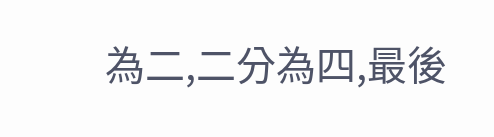為二,二分為四,最後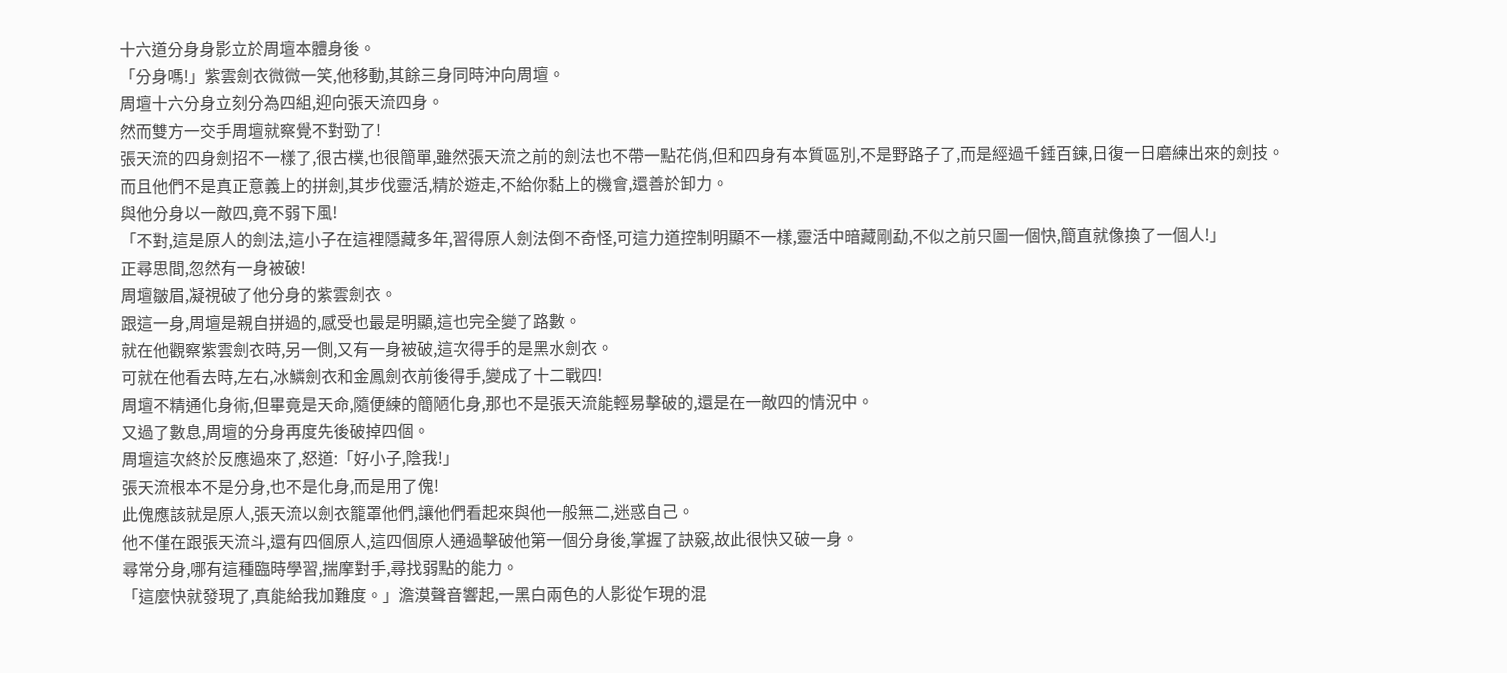十六道分身身影立於周壇本體身後。
「分身嗎!」紫雲劍衣微微一笑,他移動,其餘三身同時沖向周壇。
周壇十六分身立刻分為四組,迎向張天流四身。
然而雙方一交手周壇就察覺不對勁了!
張天流的四身劍招不一樣了,很古樸,也很簡單,雖然張天流之前的劍法也不帶一點花俏,但和四身有本質區別,不是野路子了,而是經過千錘百鍊,日復一日磨練出來的劍技。
而且他們不是真正意義上的拼劍,其步伐靈活,精於遊走,不給你黏上的機會,還善於卸力。
與他分身以一敵四,竟不弱下風!
「不對,這是原人的劍法,這小子在這裡隱藏多年,習得原人劍法倒不奇怪,可這力道控制明顯不一樣,靈活中暗藏剛勐,不似之前只圖一個快,簡直就像換了一個人!」
正尋思間,忽然有一身被破!
周壇皺眉,凝視破了他分身的紫雲劍衣。
跟這一身,周壇是親自拼過的,感受也最是明顯,這也完全變了路數。
就在他觀察紫雲劍衣時,另一側,又有一身被破,這次得手的是黑水劍衣。
可就在他看去時,左右,冰鱗劍衣和金鳳劍衣前後得手,變成了十二戰四!
周壇不精通化身術,但畢竟是天命,隨便練的簡陋化身,那也不是張天流能輕易擊破的,還是在一敵四的情況中。
又過了數息,周壇的分身再度先後破掉四個。
周壇這次終於反應過來了,怒道:「好小子,陰我!」
張天流根本不是分身,也不是化身,而是用了傀!
此傀應該就是原人,張天流以劍衣籠罩他們,讓他們看起來與他一般無二,迷惑自己。
他不僅在跟張天流斗,還有四個原人,這四個原人通過擊破他第一個分身後,掌握了訣竅,故此很快又破一身。
尋常分身,哪有這種臨時學習,揣摩對手,尋找弱點的能力。
「這麼快就發現了,真能給我加難度。」澹漠聲音響起,一黑白兩色的人影從乍現的混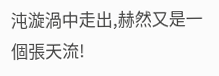沌漩渦中走出,赫然又是一個張天流!